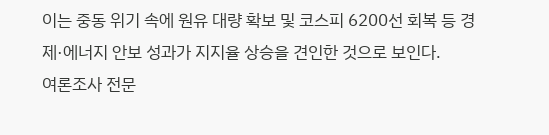이는 중동 위기 속에 원유 대량 확보 및 코스피 6200선 회복 등 경제·에너지 안보 성과가 지지율 상승을 견인한 것으로 보인다.
여론조사 전문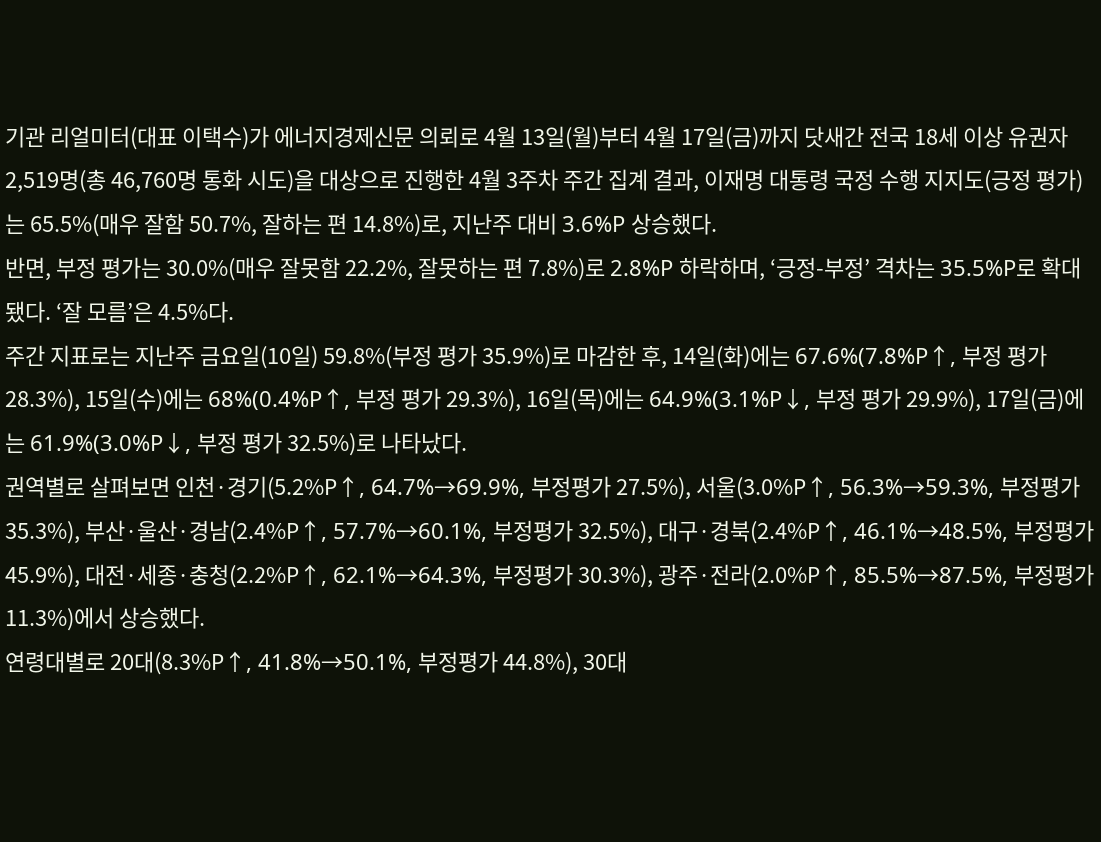기관 리얼미터(대표 이택수)가 에너지경제신문 의뢰로 4월 13일(월)부터 4월 17일(금)까지 닷새간 전국 18세 이상 유권자 2,519명(총 46,760명 통화 시도)을 대상으로 진행한 4월 3주차 주간 집계 결과, 이재명 대통령 국정 수행 지지도(긍정 평가)는 65.5%(매우 잘함 50.7%, 잘하는 편 14.8%)로, 지난주 대비 3.6%P 상승했다.
반면, 부정 평가는 30.0%(매우 잘못함 22.2%, 잘못하는 편 7.8%)로 2.8%P 하락하며, ‘긍정-부정’ 격차는 35.5%P로 확대됐다. ‘잘 모름’은 4.5%다.
주간 지표로는 지난주 금요일(10일) 59.8%(부정 평가 35.9%)로 마감한 후, 14일(화)에는 67.6%(7.8%P↑, 부정 평가 28.3%), 15일(수)에는 68%(0.4%P↑, 부정 평가 29.3%), 16일(목)에는 64.9%(3.1%P↓, 부정 평가 29.9%), 17일(금)에는 61.9%(3.0%P↓, 부정 평가 32.5%)로 나타났다.
권역별로 살펴보면 인천·경기(5.2%P↑, 64.7%→69.9%, 부정평가 27.5%), 서울(3.0%P↑, 56.3%→59.3%, 부정평가 35.3%), 부산·울산·경남(2.4%P↑, 57.7%→60.1%, 부정평가 32.5%), 대구·경북(2.4%P↑, 46.1%→48.5%, 부정평가 45.9%), 대전·세종·충청(2.2%P↑, 62.1%→64.3%, 부정평가 30.3%), 광주·전라(2.0%P↑, 85.5%→87.5%, 부정평가 11.3%)에서 상승했다.
연령대별로 20대(8.3%P↑, 41.8%→50.1%, 부정평가 44.8%), 30대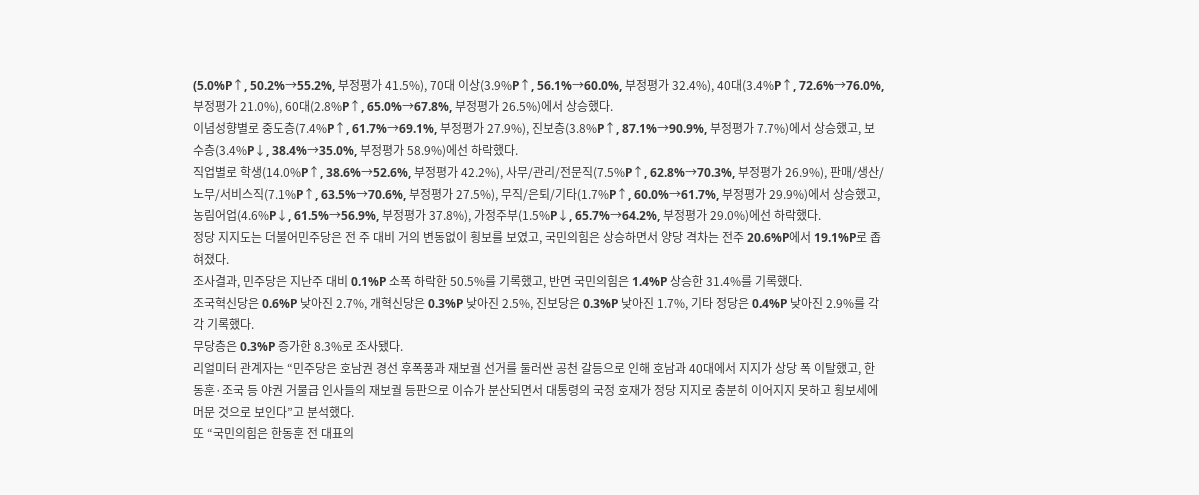(5.0%P↑, 50.2%→55.2%, 부정평가 41.5%), 70대 이상(3.9%P↑, 56.1%→60.0%, 부정평가 32.4%), 40대(3.4%P↑, 72.6%→76.0%, 부정평가 21.0%), 60대(2.8%P↑, 65.0%→67.8%, 부정평가 26.5%)에서 상승했다.
이념성향별로 중도층(7.4%P↑, 61.7%→69.1%, 부정평가 27.9%), 진보층(3.8%P↑, 87.1%→90.9%, 부정평가 7.7%)에서 상승했고, 보수층(3.4%P↓, 38.4%→35.0%, 부정평가 58.9%)에선 하락했다.
직업별로 학생(14.0%P↑, 38.6%→52.6%, 부정평가 42.2%), 사무/관리/전문직(7.5%P↑, 62.8%→70.3%, 부정평가 26.9%), 판매/생산/노무/서비스직(7.1%P↑, 63.5%→70.6%, 부정평가 27.5%), 무직/은퇴/기타(1.7%P↑, 60.0%→61.7%, 부정평가 29.9%)에서 상승했고, 농림어업(4.6%P↓, 61.5%→56.9%, 부정평가 37.8%), 가정주부(1.5%P↓, 65.7%→64.2%, 부정평가 29.0%)에선 하락했다.
정당 지지도는 더불어민주당은 전 주 대비 거의 변동없이 횡보를 보였고, 국민의힘은 상승하면서 양당 격차는 전주 20.6%P에서 19.1%P로 좁혀졌다.
조사결과, 민주당은 지난주 대비 0.1%P 소폭 하락한 50.5%를 기록했고, 반면 국민의힘은 1.4%P 상승한 31.4%를 기록했다.
조국혁신당은 0.6%P 낮아진 2.7%, 개혁신당은 0.3%P 낮아진 2.5%, 진보당은 0.3%P 낮아진 1.7%, 기타 정당은 0.4%P 낮아진 2.9%를 각각 기록했다.
무당층은 0.3%P 증가한 8.3%로 조사됐다.
리얼미터 관계자는 “민주당은 호남권 경선 후폭풍과 재보궐 선거를 둘러싼 공천 갈등으로 인해 호남과 40대에서 지지가 상당 폭 이탈했고, 한동훈·조국 등 야권 거물급 인사들의 재보궐 등판으로 이슈가 분산되면서 대통령의 국정 호재가 정당 지지로 충분히 이어지지 못하고 횡보세에 머문 것으로 보인다”고 분석했다.
또 “국민의힘은 한동훈 전 대표의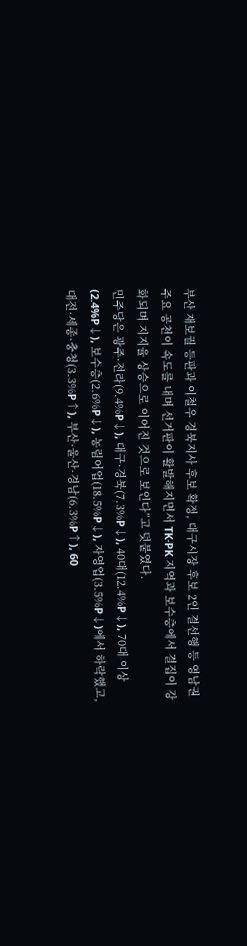부산 재보궐 등판과 이철우 경북지사 후보 확정, 대구시장 후보 2인 결선행 등 영남권 주요 공천이 속도를 내며 선거판이 활발해지면서 TK·PK 지역과 보수층에서 결집이 강화되며 지지율 상승으로 이어진 것으로 보인다”고 덧붙였다.
민주당은 광주·전라(9.4%P↓), 대구·경북(7.3%P↓), 40대(12.4%P↓), 70대 이상(2.4%P↓), 보수층(2.6%P↓), 농림어업(18.5%P↓), 자영업(3.5%P↓)에서 하락했고, 대전·세종·충청(3.3%P↑), 부산·울산·경남(6.3%P↑), 60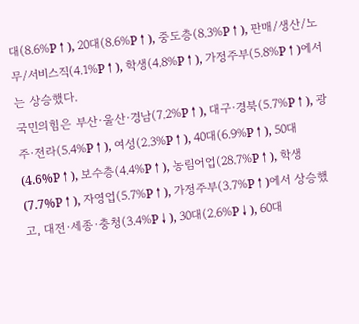대(8.6%P↑), 20대(8.6%P↑), 중도층(8.3%P↑), 판매/생산/노무/서비스직(4.1%P↑), 학생(4.8%P↑), 가정주부(5.8%P↑)에서는 상승했다.
국민의힘은 부산·울산·경남(7.2%P↑), 대구·경북(5.7%P↑), 광주·전라(5.4%P↑), 여성(2.3%P↑), 40대(6.9%P↑), 50대(4.6%P↑), 보수층(4.4%P↑), 농림어업(28.7%P↑), 학생(7.7%P↑), 자영업(5.7%P↑), 가정주부(3.7%P↑)에서 상승했고, 대전·세종·충청(3.4%P↓), 30대(2.6%P↓), 60대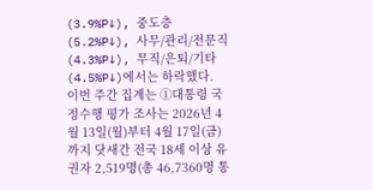(3.9%P↓), 중도층(5.2%P↓), 사무/관리/전문직(4.3%P↓), 무직/은퇴/기타(4.5%P↓)에서는 하락했다.
이번 주간 집계는 ①대통령 국정수행 평가 조사는 2026년 4월 13일(월)부터 4월 17일(금)까지 닷새간 전국 18세 이상 유권자 2,519명(총 46,7360명 통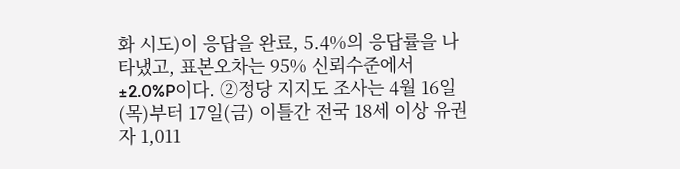화 시도)이 응답을 완료, 5.4%의 응답률을 나타냈고, 표본오차는 95% 신뢰수준에서 ±2.0%P이다. ②정당 지지도 조사는 4월 16일(목)부터 17일(금) 이틀간 전국 18세 이상 유권자 1,011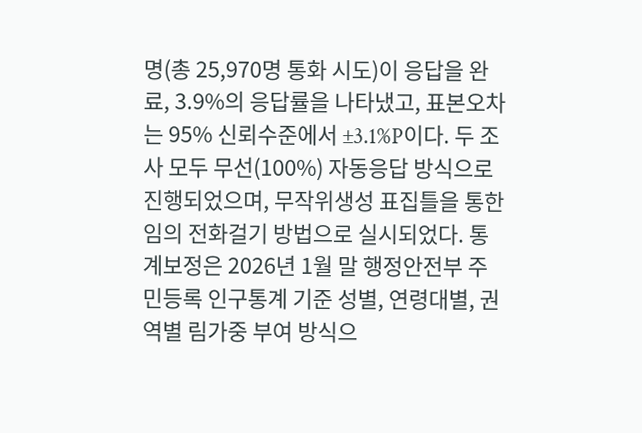명(총 25,970명 통화 시도)이 응답을 완료, 3.9%의 응답률을 나타냈고, 표본오차는 95% 신뢰수준에서 ±3.1%P이다. 두 조사 모두 무선(100%) 자동응답 방식으로 진행되었으며, 무작위생성 표집틀을 통한 임의 전화걸기 방법으로 실시되었다. 통계보정은 2026년 1월 말 행정안전부 주민등록 인구통계 기준 성별, 연령대별, 권역별 림가중 부여 방식으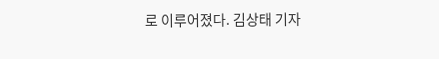로 이루어졌다. 김상태 기자